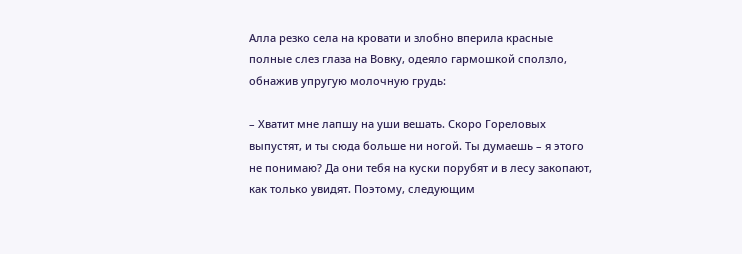Алла резко села на кровати и злобно вперила красные полные слез глаза на Вовку, одеяло гармошкой сползло, обнажив упругую молочную грудь:

– Хватит мне лапшу на уши вешать. Скоро Гореловых выпустят, и ты сюда больше ни ногой. Ты думаешь – я этого не понимаю? Да они тебя на куски порубят и в лесу закопают, как только увидят. Поэтому, следующим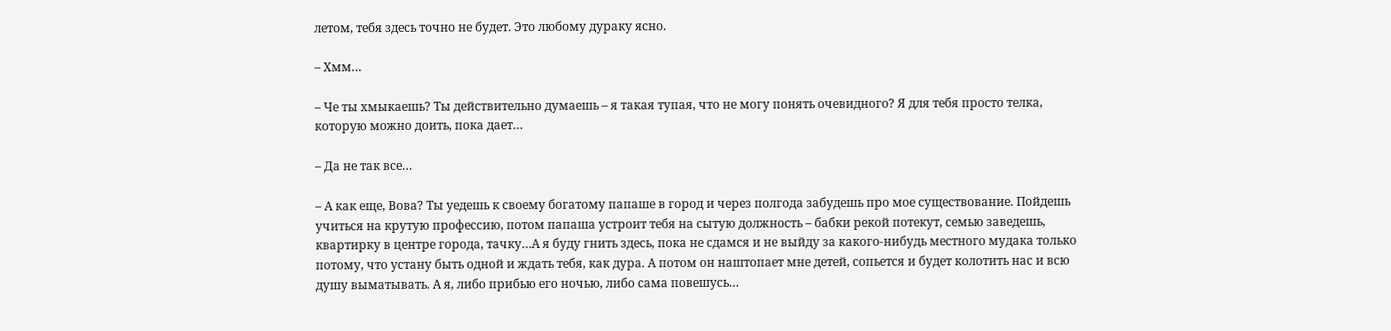летом, тебя здесь точно не будет. Это любому дураку ясно.

– Хмм…

– Че ты хмыкаешь? Ты действительно думаешь – я такая тупая, что не могу понять очевидного? Я для тебя просто телка, которую можно доить, пока дает…

– Да не так все…

– А как еще, Вова? Ты уедешь к своему богатому папаше в город и через полгода забудешь про мое существование. Пойдешь учиться на крутую профессию, потом папаша устроит тебя на сытую должность – бабки рекой потекут, семью заведешь, квартирку в центре города, тачку…А я буду гнить здесь, пока не сдамся и не выйду за какого-нибудь местного мудака только потому, что устану быть одной и ждать тебя, как дура. А потом он наштопает мне детей, сопьется и будет колотить нас и всю душу выматывать. А я, либо прибью его ночью, либо сама повешусь…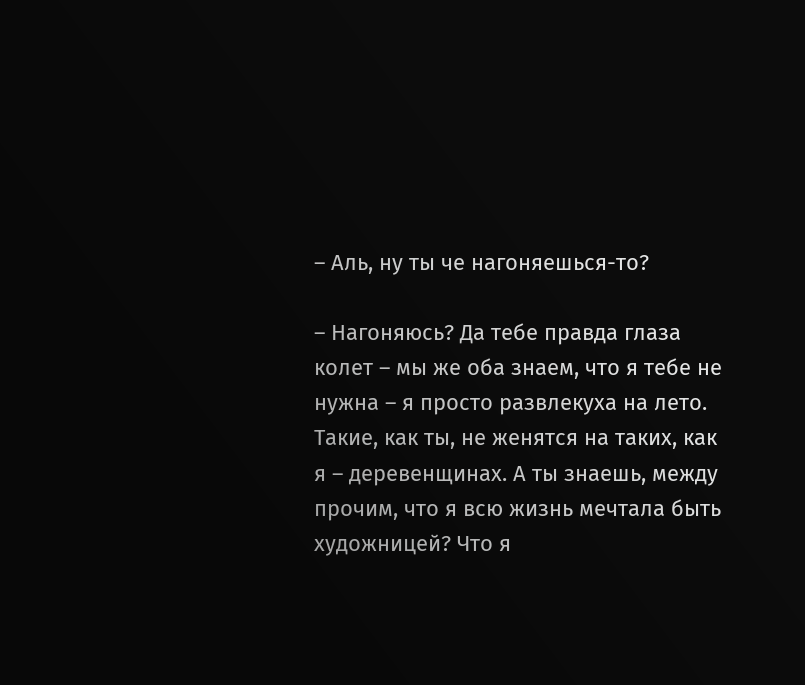– Аль, ну ты че нагоняешься-то?

– Нагоняюсь? Да тебе правда глаза колет – мы же оба знаем, что я тебе не нужна – я просто развлекуха на лето. Такие, как ты, не женятся на таких, как я – деревенщинах. А ты знаешь, между прочим, что я всю жизнь мечтала быть художницей? Что я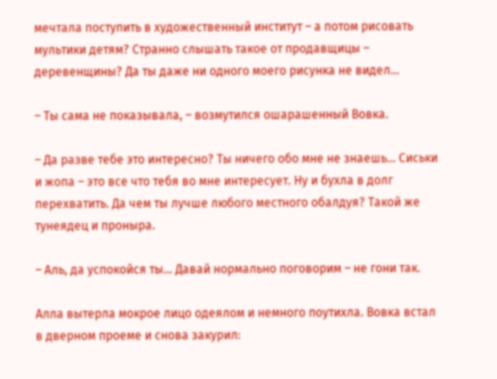мечтала поступить в художественный институт – а потом рисовать мультики детям? Странно слышать такое от продавщицы – деревенщины? Да ты даже ни одного моего рисунка не видел…

– Ты сама не показывала, – возмутился ошарашенный Вовка.

– Да разве тебе это интересно? Ты ничего обо мне не знаешь… Сиськи и жопа – это все что тебя во мне интересует. Ну и бухла в долг перехватить. Да чем ты лучше любого местного обалдуя? Такой же тунеядец и проныра.

– Аль, да успокойся ты… Давай нормально поговорим – не гони так.

Алла вытерла мокрое лицо одеялом и немного поутихла. Вовка встал в дверном проеме и снова закурил: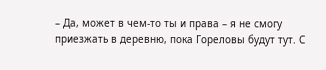– Да, может в чем-то ты и права – я не смогу приезжать в деревню, пока Гореловы будут тут. С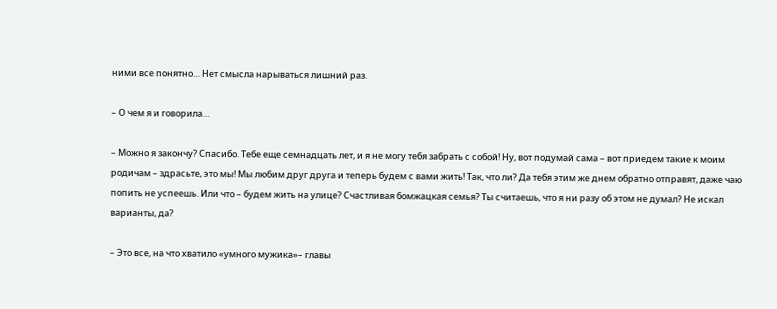ними все понятно… Нет смысла нарываться лишний раз.

– О чем я и говорила…

– Можно я закончу? Спасибо. Тебе еще семнадцать лет, и я не могу тебя забрать с собой! Ну, вот подумай сама – вот приедем такие к моим родичам – здрасьте, это мы! Мы любим друг друга и теперь будем с вами жить! Так, что ли? Да тебя этим же днем обратно отправят, даже чаю попить не успеешь. Или что – будем жить на улице? Счастливая бомжацкая семья? Ты считаешь, что я ни разу об этом не думал? Не искал варианты, да?

– Это все, на что хватило «умного мужика»– главы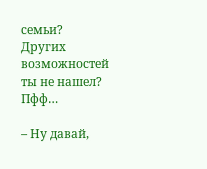семьи? Других возможностей ты не нашел? Пфф…

– Ну давай,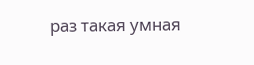раз такая умная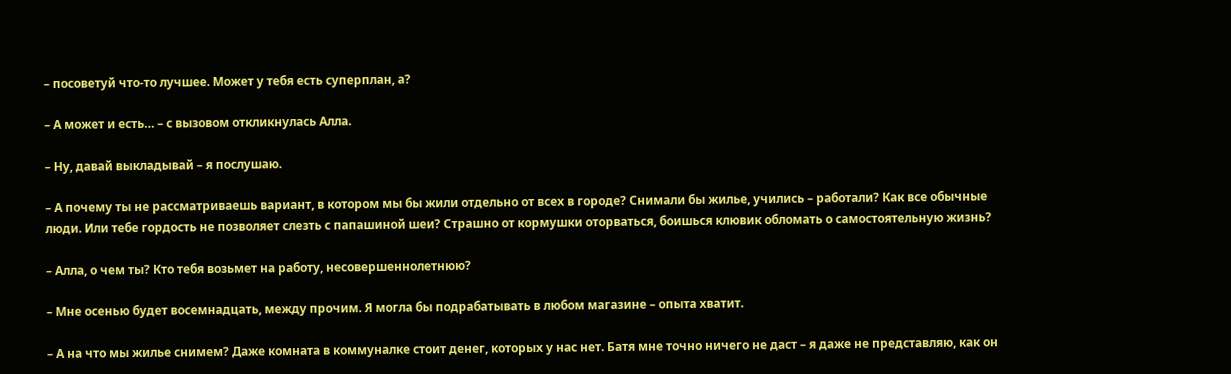– посоветуй что-то лучшее. Может у тебя есть суперплан, а?

– А может и есть… – с вызовом откликнулась Алла.

– Ну, давай выкладывай – я послушаю.

– А почему ты не рассматриваешь вариант, в котором мы бы жили отдельно от всех в городе? Снимали бы жилье, учились – работали? Как все обычные люди. Или тебе гордость не позволяет слезть с папашиной шеи? Страшно от кормушки оторваться, боишься клювик обломать о самостоятельную жизнь?

– Алла, о чем ты? Кто тебя возьмет на работу, несовершеннолетнюю?

– Мне осенью будет восемнадцать, между прочим. Я могла бы подрабатывать в любом магазине – опыта хватит.

– А на что мы жилье снимем? Даже комната в коммуналке стоит денег, которых у нас нет. Батя мне точно ничего не даст – я даже не представляю, как он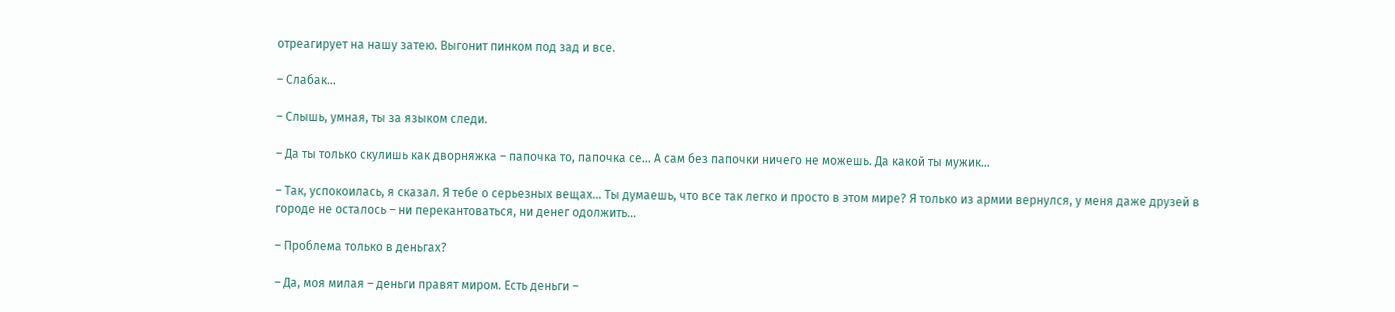отреагирует на нашу затею. Выгонит пинком под зад и все.

– Слабак…

– Слышь, умная, ты за языком следи.

– Да ты только скулишь как дворняжка – папочка то, папочка се… А сам без папочки ничего не можешь. Да какой ты мужик…

– Так, успокоилась, я сказал. Я тебе о серьезных вещах… Ты думаешь, что все так легко и просто в этом мире? Я только из армии вернулся, у меня даже друзей в городе не осталось – ни перекантоваться, ни денег одолжить…

– Проблема только в деньгах?

– Да, моя милая – деньги правят миром. Есть деньги –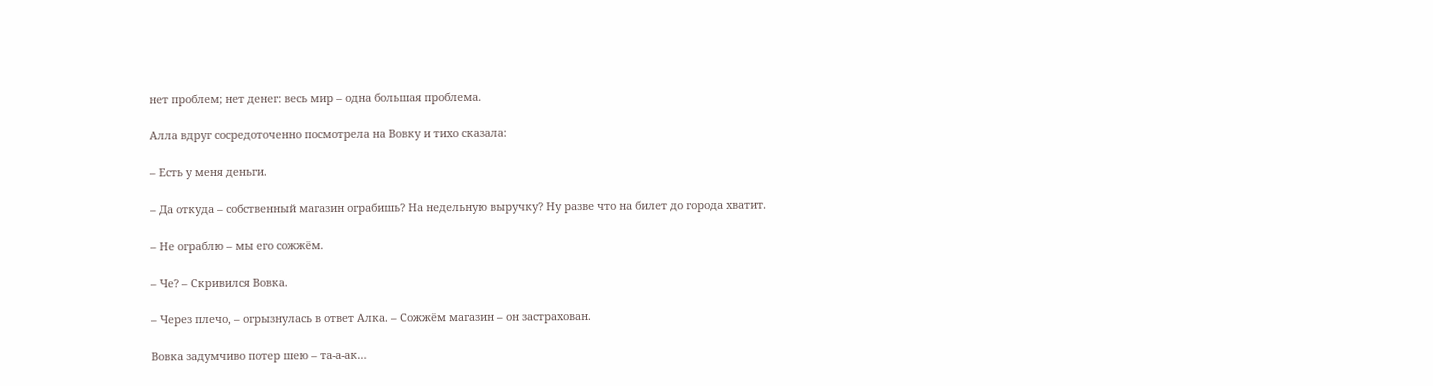нет проблем; нет денег: весь мир – одна большая проблема.

Алла вдруг сосредоточенно посмотрела на Вовку и тихо сказала:

– Есть у меня деньги.

– Да откуда – собственный магазин ограбишь? На недельную выручку? Ну разве что на билет до города хватит.

– Не ограблю – мы его сожжём.

– Че? – Скривился Вовка.

– Через плечо, – огрызнулась в ответ Алка. – Сожжём магазин – он застрахован.

Вовка задумчиво потер шею – та-а-ак…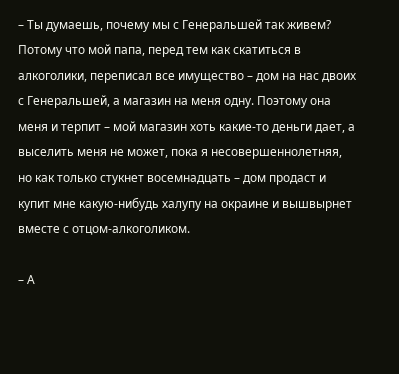– Ты думаешь, почему мы с Генеральшей так живем? Потому что мой папа, перед тем как скатиться в алкоголики, переписал все имущество – дом на нас двоих с Генеральшей, а магазин на меня одну. Поэтому она меня и терпит – мой магазин хоть какие-то деньги дает, а выселить меня не может, пока я несовершеннолетняя, но как только стукнет восемнадцать – дом продаст и купит мне какую-нибудь халупу на окраине и вышвырнет вместе с отцом-алкоголиком.

– А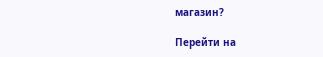магазин?

Перейти на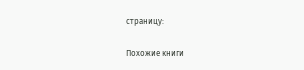страницу:

Похожие книги